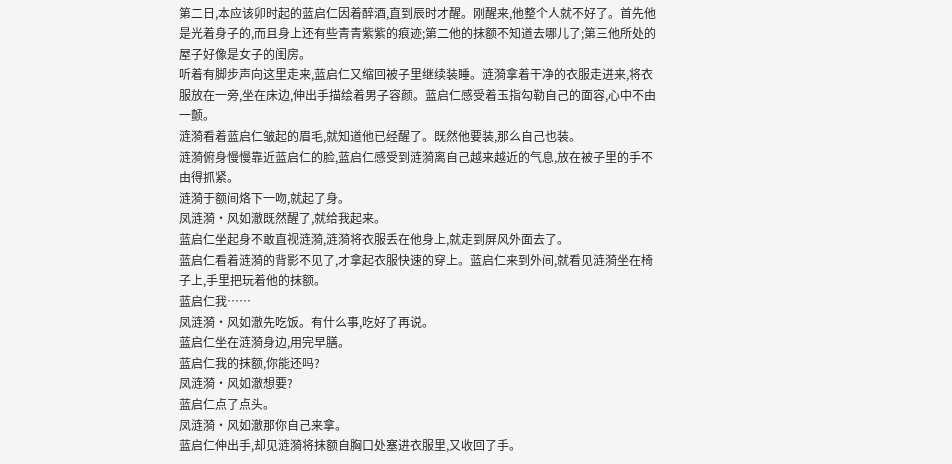第二日,本应该卯时起的蓝启仁因着醉酒,直到辰时才醒。刚醒来,他整个人就不好了。首先他是光着身子的,而且身上还有些青青紫紫的痕迹;第二他的抹额不知道去哪儿了;第三他所处的屋子好像是女子的闺房。
听着有脚步声向这里走来,蓝启仁又缩回被子里继续装睡。涟漪拿着干净的衣服走进来,将衣服放在一旁,坐在床边,伸出手描绘着男子容颜。蓝启仁感受着玉指勾勒自己的面容,心中不由一颤。
涟漪看着蓝启仁皱起的眉毛,就知道他已经醒了。既然他要装,那么自己也装。
涟漪俯身慢慢靠近蓝启仁的脸,蓝启仁感受到涟漪离自己越来越近的气息,放在被子里的手不由得抓紧。
涟漪于额间烙下一吻,就起了身。
凤涟漪·风如澈既然醒了,就给我起来。
蓝启仁坐起身不敢直视涟漪,涟漪将衣服丢在他身上,就走到屏风外面去了。
蓝启仁看着涟漪的背影不见了,才拿起衣服快速的穿上。蓝启仁来到外间,就看见涟漪坐在椅子上,手里把玩着他的抹额。
蓝启仁我……
凤涟漪·风如澈先吃饭。有什么事,吃好了再说。
蓝启仁坐在涟漪身边,用完早膳。
蓝启仁我的抹额,你能还吗?
凤涟漪·风如澈想要?
蓝启仁点了点头。
凤涟漪·风如澈那你自己来拿。
蓝启仁伸出手,却见涟漪将抹额自胸口处塞进衣服里,又收回了手。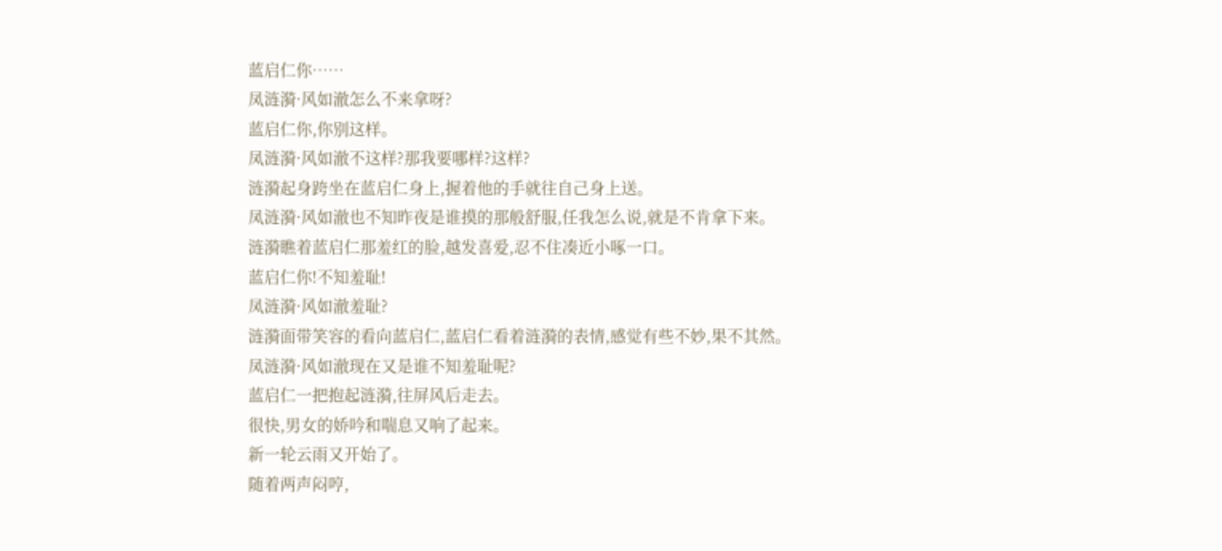蓝启仁你……
凤涟漪·风如澈怎么不来拿呀?
蓝启仁你,你别这样。
凤涟漪·风如澈不这样?那我要哪样?这样?
涟漪起身跨坐在蓝启仁身上,握着他的手就往自己身上送。
凤涟漪·风如澈也不知昨夜是谁摸的那般舒服,任我怎么说,就是不肯拿下来。
涟漪瞧着蓝启仁那羞红的脸,越发喜爱,忍不住凑近小啄一口。
蓝启仁你!不知羞耻!
凤涟漪·风如澈羞耻?
涟漪面带笑容的看向蓝启仁,蓝启仁看着涟漪的表情,感觉有些不妙,果不其然。
凤涟漪·风如澈现在又是谁不知羞耻呢?
蓝启仁一把抱起涟漪,往屏风后走去。
很快,男女的娇吟和喘息又响了起来。
新一轮云雨又开始了。
随着两声闷哼,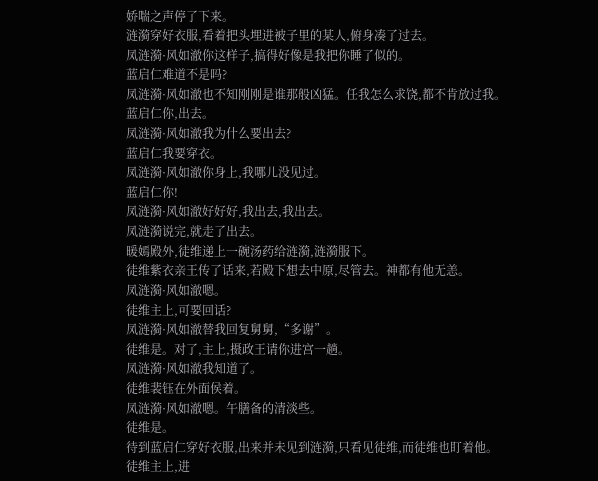娇喘之声停了下来。
涟漪穿好衣服,看着把头埋进被子里的某人,俯身凑了过去。
凤涟漪·风如澈你这样子,搞得好像是我把你睡了似的。
蓝启仁难道不是吗?
凤涟漪·风如澈也不知刚刚是谁那般凶猛。任我怎么求饶,都不肯放过我。
蓝启仁你,出去。
凤涟漪·风如澈我为什么要出去?
蓝启仁我要穿衣。
凤涟漪·风如澈你身上,我哪儿没见过。
蓝启仁你!
凤涟漪·风如澈好好好,我出去,我出去。
凤涟漪说完,就走了出去。
暖嫣殿外,徒维递上一碗汤药给涟漪,涟漪服下。
徒维紫衣亲王传了话来,若殿下想去中原,尽管去。神都有他无恙。
凤涟漪·风如澈嗯。
徒维主上,可要回话?
凤涟漪·风如澈替我回复舅舅,“多谢”。
徒维是。对了,主上,摄政王请你进宫一趟。
凤涟漪·风如澈我知道了。
徒维裴钰在外面侯着。
凤涟漪·风如澈嗯。午膳备的清淡些。
徒维是。
待到蓝启仁穿好衣服,出来并未见到涟漪,只看见徒维,而徒维也盯着他。
徒维主上,进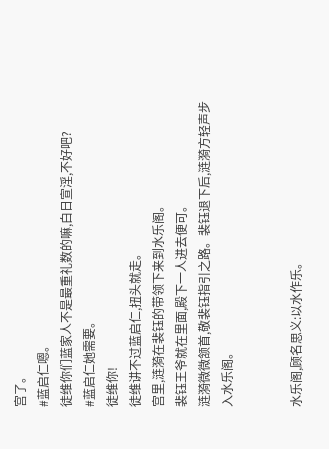宫了。
#蓝启仁嗯。
徒维你们蓝家人不是最重礼数的嘛,白日宣淫,不好吧?
#蓝启仁她需要。
徒维你!
徒维讲不过蓝启仁,扭头就走。
宫里,涟漪在裴钰的带领下来到水乐阁。
裴钰王爷就在里面,殿下一人进去便可。
涟漪微微颔首,敬裴钰指引之路。裴钰退下后,涟漪方轻声步入水乐阁。


水乐阁,顾名思义:以水作乐。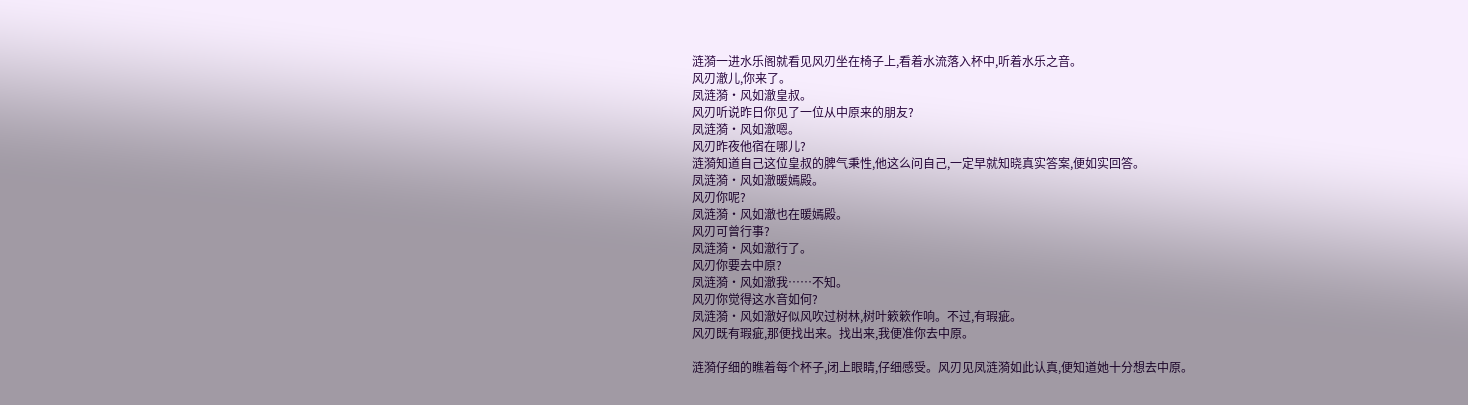涟漪一进水乐阁就看见风刃坐在椅子上,看着水流落入杯中,听着水乐之音。
风刃澈儿,你来了。
凤涟漪·风如澈皇叔。
风刃听说昨日你见了一位从中原来的朋友?
凤涟漪·风如澈嗯。
风刃昨夜他宿在哪儿?
涟漪知道自己这位皇叔的脾气秉性,他这么问自己,一定早就知晓真实答案,便如实回答。
凤涟漪·风如澈暖嫣殿。
风刃你呢?
凤涟漪·风如澈也在暖嫣殿。
风刃可曾行事?
凤涟漪·风如澈行了。
风刃你要去中原?
凤涟漪·风如澈我……不知。
风刃你觉得这水音如何?
凤涟漪·风如澈好似风吹过树林,树叶簌簌作响。不过,有瑕疵。
风刃既有瑕疵,那便找出来。找出来,我便准你去中原。

涟漪仔细的瞧着每个杯子,闭上眼睛,仔细感受。风刃见凤涟漪如此认真,便知道她十分想去中原。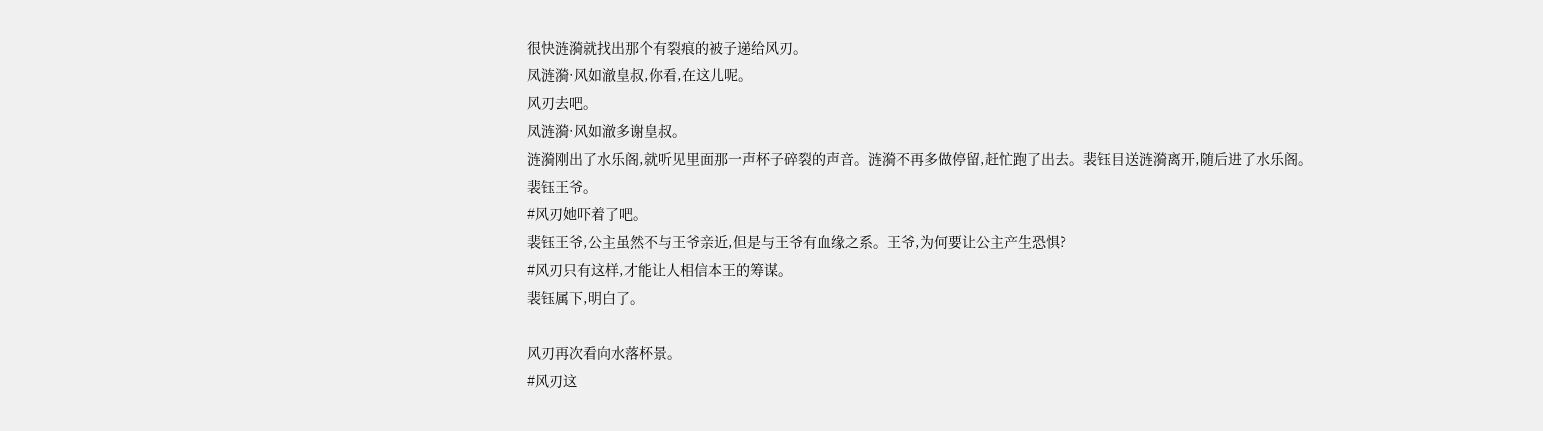很快涟漪就找出那个有裂痕的被子递给风刃。
凤涟漪·风如澈皇叔,你看,在这儿呢。
风刃去吧。
凤涟漪·风如澈多谢皇叔。
涟漪刚出了水乐阁,就听见里面那一声杯子碎裂的声音。涟漪不再多做停留,赶忙跑了出去。裴钰目送涟漪离开,随后进了水乐阁。
裴钰王爷。
#风刃她吓着了吧。
裴钰王爷,公主虽然不与王爷亲近,但是与王爷有血缘之系。王爷,为何要让公主产生恐惧?
#风刃只有这样,才能让人相信本王的筹谋。
裴钰属下,明白了。

风刃再次看向水落杯景。
#风刃这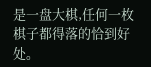是一盘大棋,任何一枚棋子都得落的恰到好处。